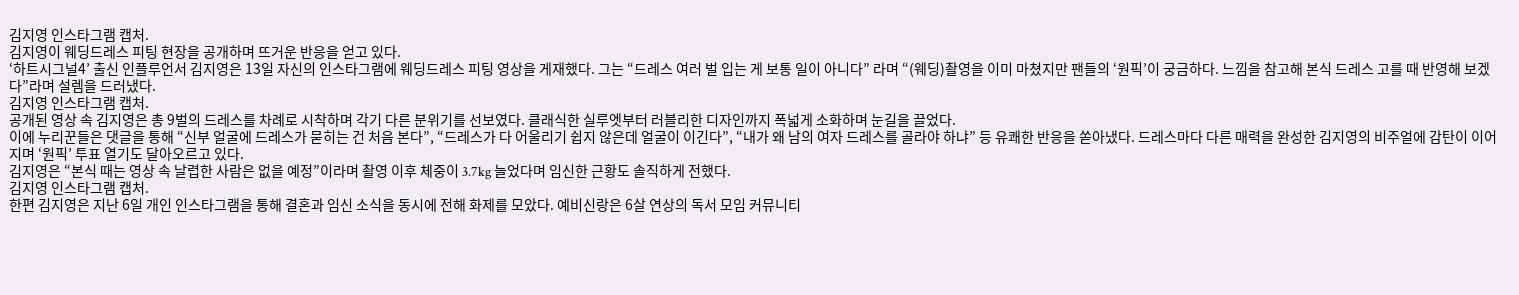김지영 인스타그램 캡처.
김지영이 웨딩드레스 피팅 현장을 공개하며 뜨거운 반응을 얻고 있다.
‘하트시그널4’ 출신 인플루언서 김지영은 13일 자신의 인스타그램에 웨딩드레스 피팅 영상을 게재했다. 그는 “드레스 여러 벌 입는 게 보통 일이 아니다” 라며 “(웨딩)촬영을 이미 마쳤지만 팬들의 ‘원픽’이 궁금하다. 느낌을 참고해 본식 드레스 고를 때 반영해 보겠다”라며 설렘을 드러냈다.
김지영 인스타그램 캡처.
공개된 영상 속 김지영은 총 9벌의 드레스를 차례로 시착하며 각기 다른 분위기를 선보였다. 클래식한 실루엣부터 러블리한 디자인까지 폭넓게 소화하며 눈길을 끌었다.
이에 누리꾼들은 댓글을 통해 “신부 얼굴에 드레스가 묻히는 건 처음 본다”, “드레스가 다 어울리기 쉽지 않은데 얼굴이 이긴다”, “내가 왜 남의 여자 드레스를 골라야 하냐” 등 유쾌한 반응을 쏟아냈다. 드레스마다 다른 매력을 완성한 김지영의 비주얼에 감탄이 이어지며 ‘원픽’ 투표 열기도 달아오르고 있다.
김지영은 “본식 때는 영상 속 날렵한 사람은 없을 예정”이라며 촬영 이후 체중이 3.7kg 늘었다며 임신한 근황도 솔직하게 전했다.
김지영 인스타그램 캡처.
한편 김지영은 지난 6일 개인 인스타그램을 통해 결혼과 임신 소식을 동시에 전해 화제를 모았다. 예비신랑은 6살 연상의 독서 모임 커뮤니티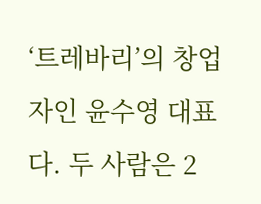‘트레바리’의 창업자인 윤수영 대표다. 두 사람은 2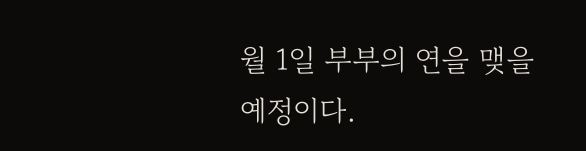월 1일 부부의 연을 맺을 예정이다.